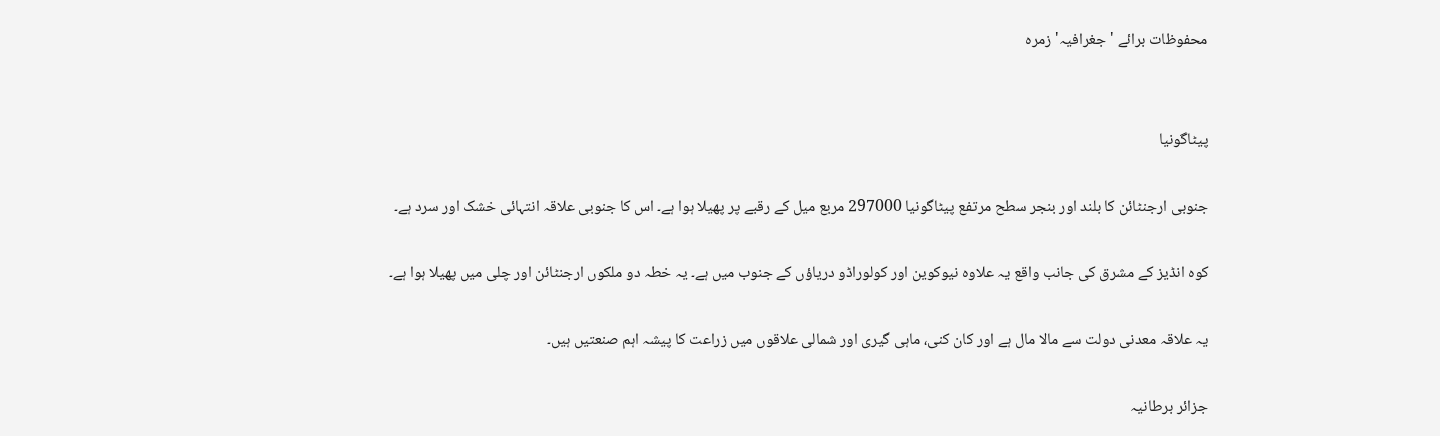محفوظات برائے 'جغرافیہ' زمرہ


پیٹاگونیا

جنوبی ارجنٹائن کا بلند اور بنجر سطح مرتفع پیٹاگونیا 297000 مربع میل کے رقبے پر پھیلا ہوا ہے۔ اس کا جنوبی علاقہ انتہائی خشک اور سرد ہے۔

کوہ انڈیز کے مشرق کی جانب واقع یہ علاوہ نیوکوین اور کولوراڈو دریاؤں کے جنوب میں ہے۔ یہ خطہ دو ملکوں ارجنٹائن اور چلی میں پھیلا ہوا ہے۔

یہ علاقہ معدنی دولت سے مالا مال ہے اور کان کنی، ماہی گیری اور شمالی علاقوں میں زراعت کا پیشہ اہم صنعتیں ہیں۔

جزائر برطانیہ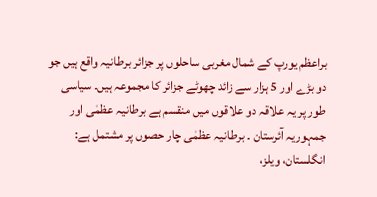براعظم یورپ کے شمال مغربی ساحلوں پر جزائر برطانیہ واقع ہیں جو دو بڑے اور 5 ہزار سے زائد چھوٹے جزائر کا مجموعہ ہیں۔ سیاسی طور پر یہ علاقہ دو علاقوں میں منقسم ہے برطانیہ عظمٰی اور جمہوریہ آئرستان ۔ برطانیہ عظمٰی چار حصوں پر مشتمل ہے: انگلستان، ویلز،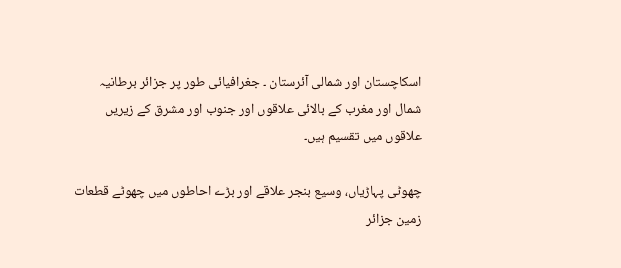اسکاچستان اور شمالی آئرستان ۔ جغرافیائی طور پر جزائر برطانیہ شمال اور مغرب کے بالائی علاقوں اور جنوب اور مشرق کے زیریں علاقوں میں تقسیم ہیں۔

چھوٹی پہاڑیاں، وسیع بنجر علاقے اور بڑے احاطوں میں چھوٹے قطعات زمین جزائر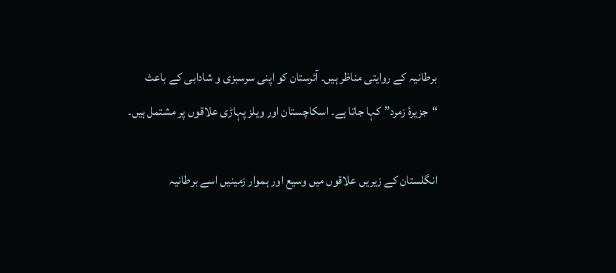برطانیہ کے روایتی مناظر ہیں۔ آئرستان کو اپنی سرسبزی و شادابی کے باعث “جزیرۂ زمرد” کہا جاتا ہے۔ اسکاچستان اور ویلز پہاڑی علاقوں پر مشتمل ہیں۔

انگلستان کے زیریں علاقوں میں وسیع اور ہموار زمینیں اسے برطانیہ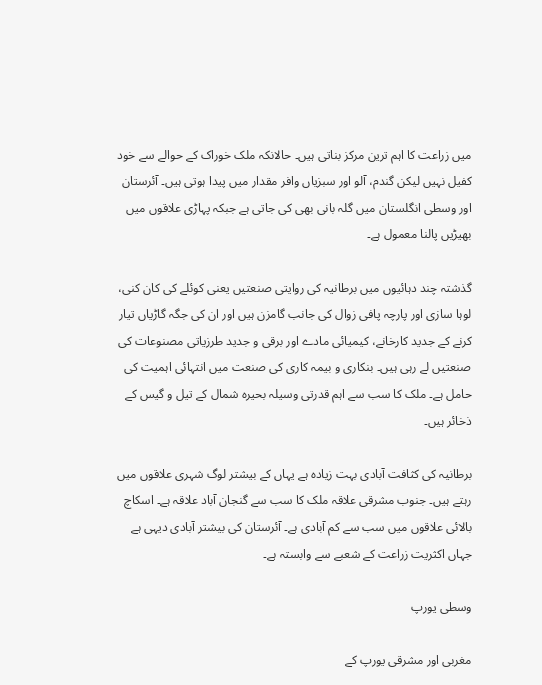میں زراعت کا اہم ترین مرکز بناتی ہیں۔ حالانکہ ملک خوراک کے حوالے سے خود کفیل نہیں لیکن گندم، آلو اور سبزیاں وافر مقدار میں پیدا ہوتی ہیں۔ آئرستان اور وسطی انگلستان میں گلہ بانی بھی کی جاتی ہے جبکہ پہاڑی علاقوں میں بھیڑیں پالنا معمول ہے۔

گذشتہ چند دہائیوں میں برطانیہ کی روایتی صنعتیں یعنی کوئلے کی کان کنی، لوہا سازی اور پارچہ پافی زوال کی جانب گامزن ہیں اور ان کی جگہ گاڑیاں تیار کرنے کے جدید کارخانے، کیمیائی مادے اور برقی و جدید طرزیاتی مصنوعات کی صنعتیں لے رہی ہیں۔ بنکاری و بیمہ کاری کی صنعت میں انتہائی اہمیت کی حامل ہے۔ ملک کا سب سے اہم قدرتی وسیلہ بحیرہ شمال کے تیل و گیس کے ذخائر ہیں۔

برطانیہ کی کثافت آبادی بہت زیادہ ہے یہاں کے بیشتر لوگ شہری علاقوں میں رہتے ہیں۔ جنوب مشرقی علاقہ ملک کا سب سے گنجان آباد علاقہ ہے۔ اسکاچ بالائی علاقوں میں سب سے کم آبادی ہے۔ آئرستان کی بیشتر آبادی دیہی ہے جہاں اکثریت زراعت کے شعبے سے وابستہ ہے۔

وسطی یورپ

مغربی اور مشرقی یورپ کے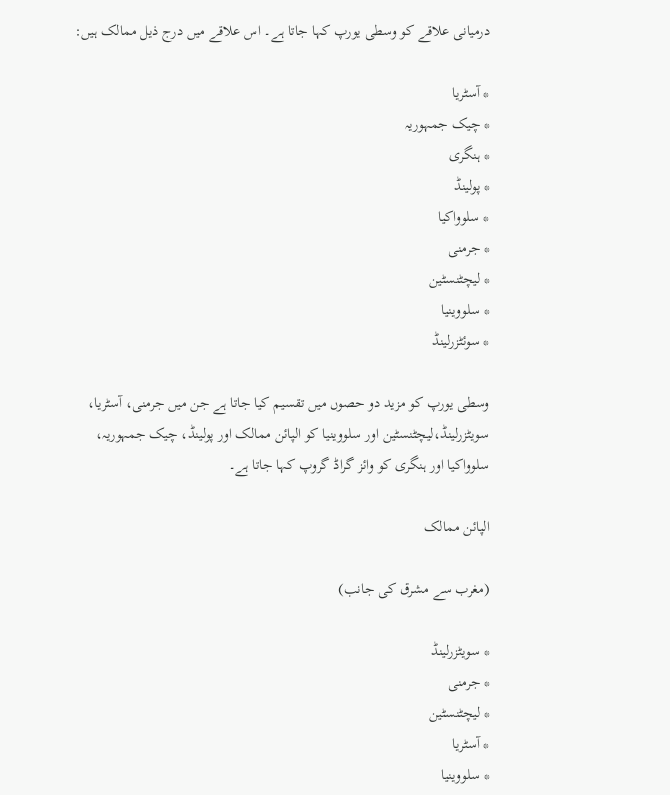درمیانی علاقے کو وسطی یورپ کہا جاتا ہے۔ اس علاقے میں درج ذیل ممالک ہیں:

* آسٹریا
* چیک جمہوریہ
* ہنگری
* پولینڈ
* سلوواکیا
* جرمنی
* لیچٹنسٹین
* سلووینیا
* سوئٹزرلینڈ

وسطی یورپ کو مزید دو حصوں میں تقسیم کیا جاتا ہے جن میں جرمنی، آسٹریا، سویٹزرلینڈ،لیچٹنسٹین اور سلووینیا کو الپائن ممالک اور پولینڈ، چیک جمہوریہ، سلوواکیا اور ہنگری کو وائز گراڈ گروپ کہا جاتا ہے۔

الپائن ممالک

(مغرب سے مشرق کی جانب)

* سویٹزرلینڈ
* جرمنی
* لیچٹنسٹین
* آسٹریا
* سلووینیا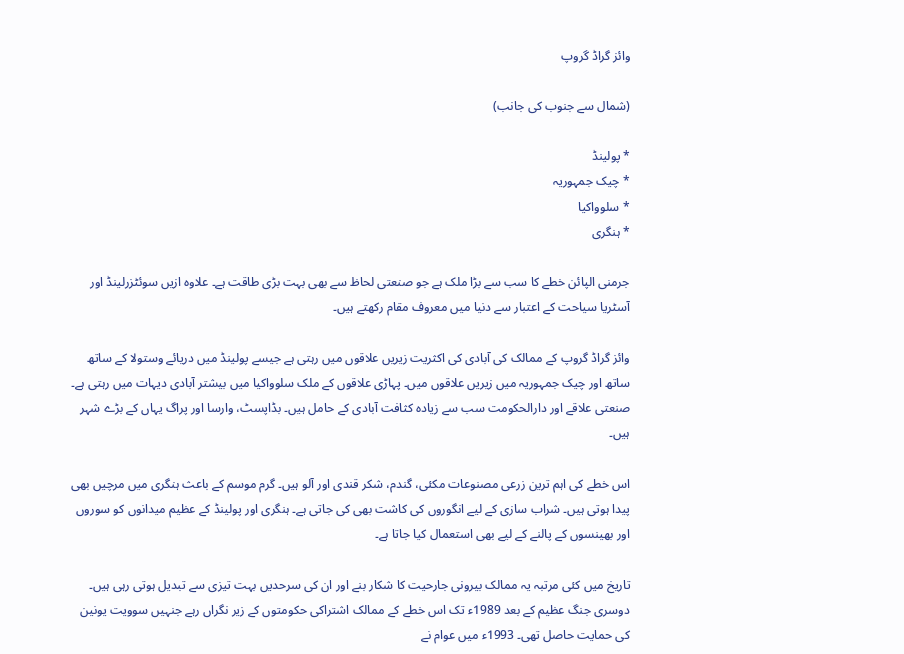وائز گراڈ گروپ

(شمال سے جنوب کی جانب)

* پولینڈ
* چیک جمہوریہ
* سلوواکیا
* ہنگری

جرمنی الپائن خطے کا سب سے بڑا ملک ہے جو صنعتی لحاظ سے بھی بہت بڑی طاقت ہے۔ علاوہ ازیں سوئٹزرلینڈ اور آسٹریا سیاحت کے اعتبار سے دنیا میں معروف مقام رکھتے ہیں۔

وائز گراڈ گروپ کے ممالک کی آبادی کی اکثریت زیریں علاقوں میں رہتی ہے جیسے پولینڈ میں دریائے وستولا کے ساتھ ساتھ اور چیک جمہوریہ میں زیریں علاقوں میں۔ پہاڑی علاقوں کے ملک سلوواکیا میں بیشتر آبادی دیہات میں رہتی ہے۔ صنعتی علاقے اور دارالحکومت سب سے زیادہ کثافت آبادی کے حامل ہیں۔ بڈاپسٹ، وارسا اور پراگ یہاں کے بڑے شہر ہیں۔

اس خطے کی اہم ترین زرعی مصنوعات مکئی، گندم، شکر قندی اور آلو ہیں۔ گرم موسم کے باعث ہنگری میں مرچیں بھی پیدا ہوتی ہیں۔ شراب سازی کے لیے انگوروں کی کاشت بھی کی جاتی ہے۔ ہنگری اور پولینڈ کے عظیم میدانوں کو سوروں اور بھینسوں کے پالنے کے لیے بھی استعمال کیا جاتا ہے۔

تاریخ میں کئی مرتبہ یہ ممالک بیرونی جارحیت کا شکار بنے اور ان کی سرحدیں بہت تیزی سے تبدیل ہوتی رہی ہیں۔ دوسری جنگ عظیم کے بعد 1989ء تک اس خطے کے ممالک اشتراکی حکومتوں کے زیر نگراں رہے جنہیں سوویت یونین کی حمایت حاصل تھی۔ 1993ء میں عوام نے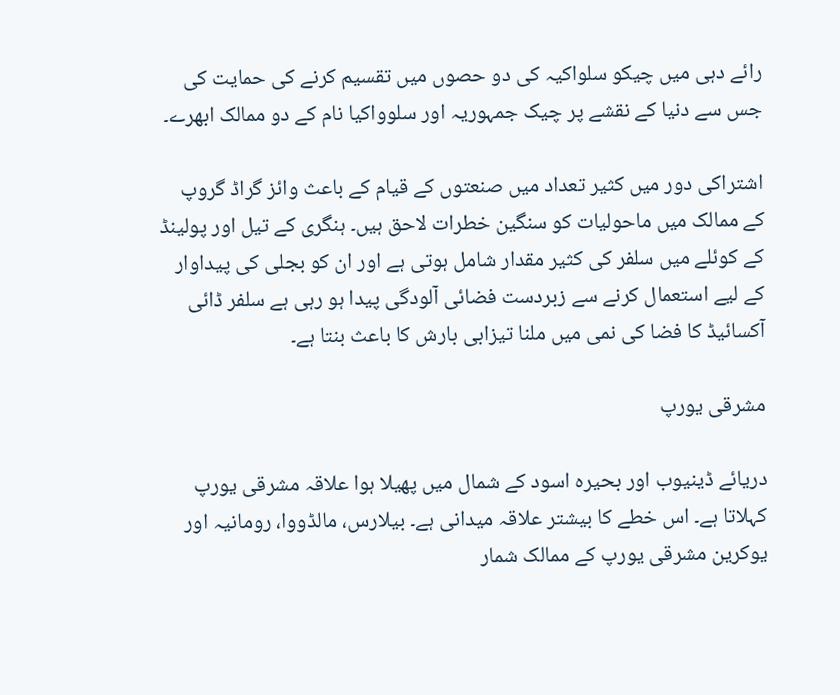رائے دہی میں چیکو سلواکیہ کی دو حصوں میں تقسیم کرنے کی حمایت کی جس سے دنیا کے نقشے پر چیک جمہوریہ اور سلوواکیا نام کے دو ممالک ابھرے۔

اشتراکی دور میں کثیر تعداد میں صنعتوں کے قیام کے باعث وائز گراڈ گروپ کے ممالک میں ماحولیات کو سنگین خطرات لاحق ہیں۔ ہنگری کے تیل اور پولینڈ کے کوئلے میں سلفر کی کثیر مقدار شامل ہوتی ہے اور ان کو بجلی کی پیداوار کے لیے استعمال کرنے سے زبردست فضائی آلودگی پیدا ہو رہی ہے سلفر ڈائی آکسائیڈ کا فضا کی نمی میں ملنا تیزابی بارش کا باعث بنتا ہے۔

مشرقی یورپ

دریائے ڈینیوب اور بحیرہ اسود کے شمال میں پھیلا ہوا علاقہ مشرقی یورپ کہلاتا ہے۔ اس خطے کا بیشتر علاقہ میدانی ہے۔ بیلارس، مالڈووا، رومانیہ اور یوکرین مشرقی یورپ کے ممالک شمار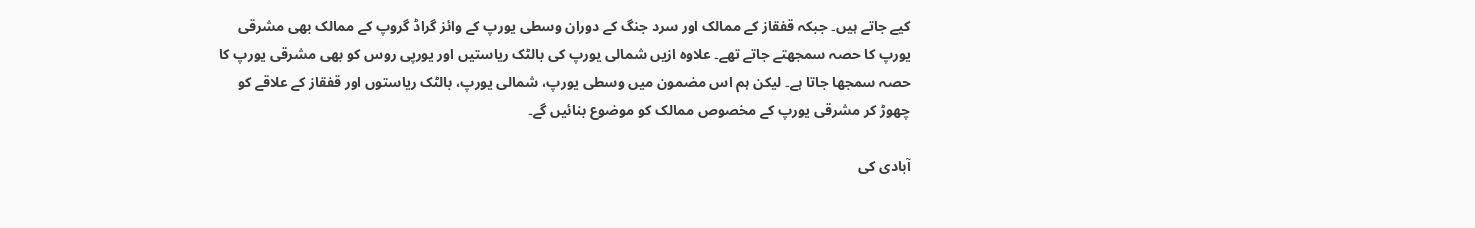کیے جاتے ہیں۔ جبکہ قفقاز کے ممالک اور سرد جنگ کے دوران وسطی یورپ کے وائز گراڈ گروپ کے ممالک بھی مشرقی یورپ کا حصہ سمجھتے جاتے تھے۔ علاوہ ازیں شمالی یورپ کی بالٹک ریاستیں اور یورپی روس کو بھی مشرقی یورپ کا حصہ سمجھا جاتا ہے۔ لیکن ہم اس مضمون میں وسطی یورپ، شمالی یورپ، بالٹک ریاستوں اور قفقاز کے علاقے کو چھوڑ کر مشرقی یورپ کے مخصوص ممالک کو موضوع بنائیں گے۔

آبادی کی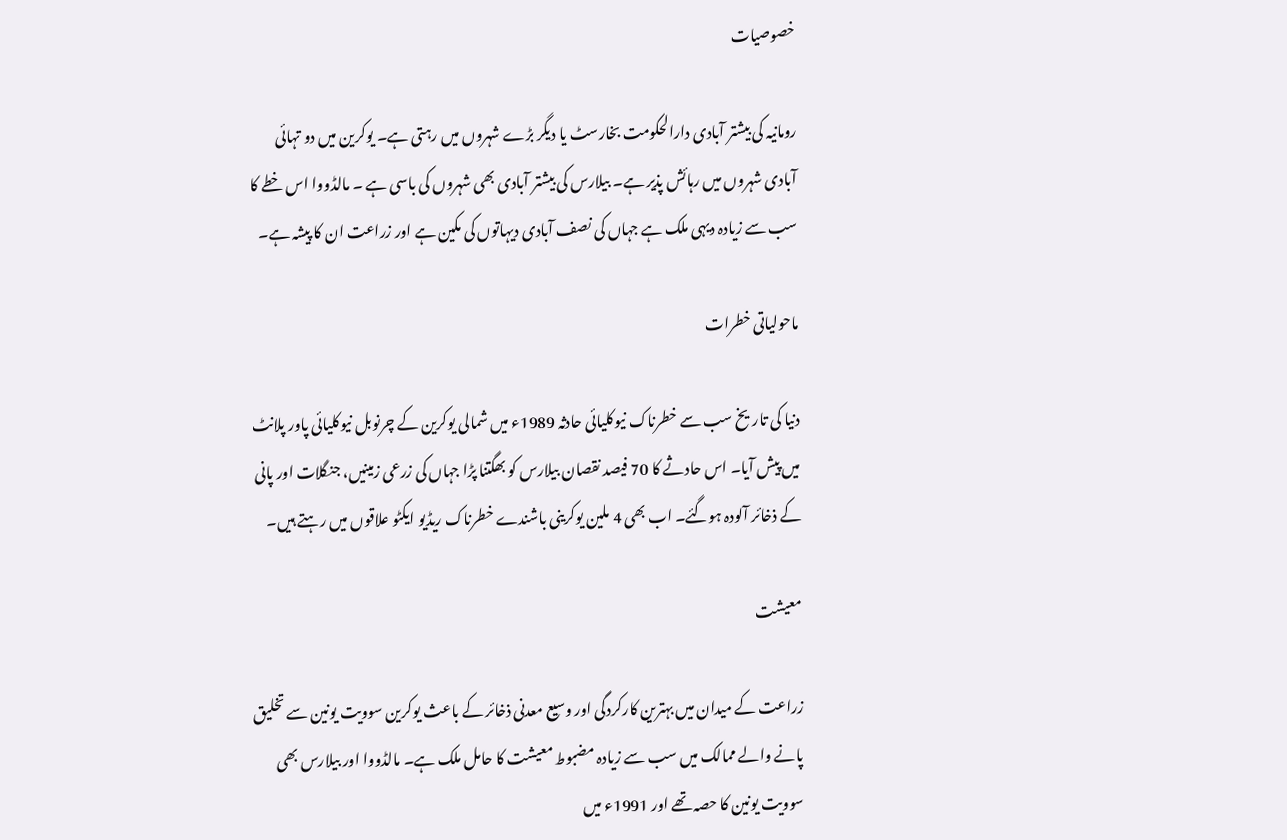خصوصیات

رومانیہ کی بیشتر آبادی دارالحکومت بخارسٹ یا دیگر بڑے شہروں میں رہتی ہے۔ یوکرین میں دو تہائی آبادی شہروں میں رہائش پذیر ہے۔ بیلارس کی بیشتر آبادی بھی شہروں کی باسی ہے ۔ مالڈووا اس خطے کا سب سے زیادہ دیہی ملک ہے جہاں کی نصف آبادی دیہاتوں کی مکین ہے اور زراعت ان کا پیشہ ہے۔

ماحولیاتی خطرات

دنیا کی تاریخ سب سے خطرناک نیوکلیائی حادثہ 1989ء میں شمالی یوکرین کے چرنوبل نیوکلیائی پاور پلانٹ میں پیش آیا۔ اس حادثے کا 70 فیصد نقصان بیلارس کو بھگتنا پڑا جہاں کی زرعی زمینیں، جنگلات اور پانی کے ذخائر آلودہ ہوگئے۔ اب بھی 4 ملین یوکرینی باشندے خطرناک ریڈیو ایکٹو علاقوں میں رہتے ہیں۔

معیشت

زراعت کے میدان میں بہترین کارکردگی اور وسیع معدنی ذخائر کے باعث یوکرین سوویت یونین سے تخلیق پانے والے ممالک میں سب سے زیادہ مضبوط معیشت کا حامل ملک ہے۔ مالڈووا اور بیلارس بھی سوویت یونین کا حصہ تھے اور 1991ء میں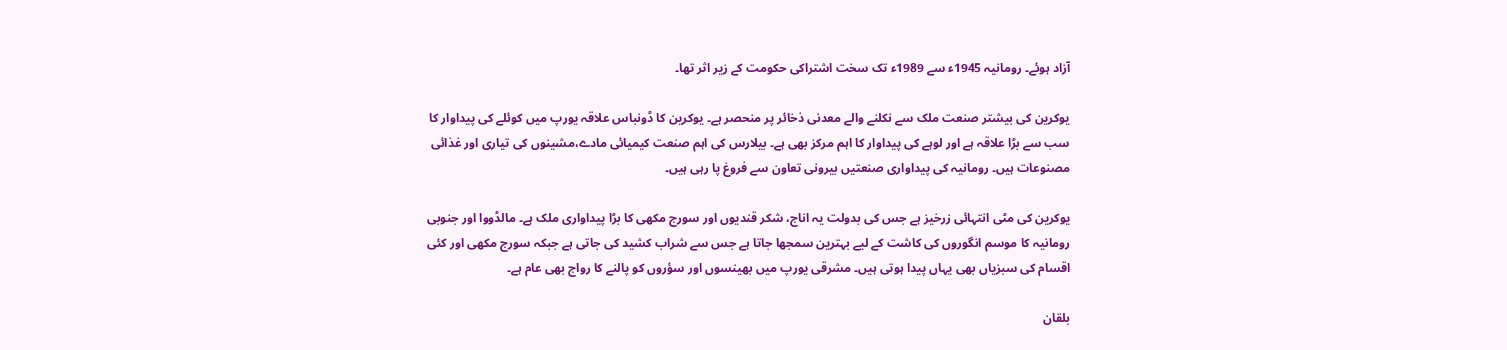آزاد ہوئے۔ رومانیہ 1945ء سے 1989ء تک سخت اشتراکی حکومت کے زیر اثر تھا۔

یوکرین کی بیشتر صنعت ملک سے نکلنے والے معدنی ذخائر پر منحصر ہے۔ یوکرین کا ڈونباس علاقہ یورپ میں کوئلے کی پیداوار کا سب سے بڑا علاقہ ہے اور لوہے کی پیداوار کا اہم مرکز بھی ہے۔ بیلارس کی اہم صنعت کیمیائی مادے،مشینوں کی تیاری اور غذائی مصنوعات ہیں۔ رومانیہ کی پیداواری صنعتیں بیرونی تعاون سے فروغ پا رہی ہیں۔

یوکرین کی مٹی انتہائی زرخیز ہے جس کی بدولت یہ اناج، شکر قندیوں اور سورج مکھی کا بڑا پیداواری ملک ہے۔ مالڈووا اور جنوبی رومانیہ کا موسم انگوروں کی کاشت کے لیے بہترین سمجھا جاتا ہے جس سے شراب کشید کی جاتی ہے جبکہ سورج مکھی اور کئی اقسام کی سبزیاں بھی یہاں پیدا ہوتی ہیں۔ مشرقی یورپ میں بھینسوں اور سؤروں کو پالنے کا رواج بھی عام ہے۔

بلقان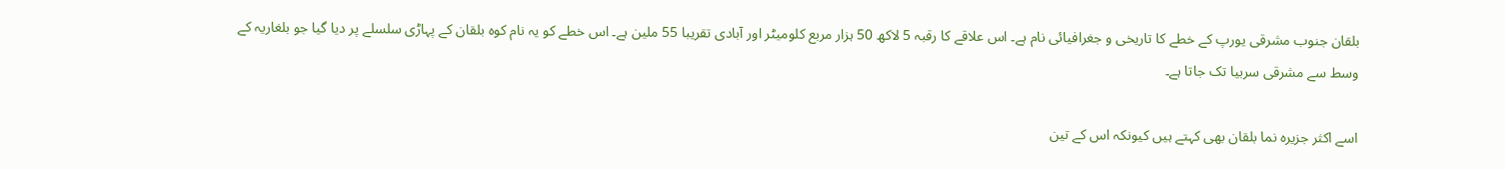بلقان جنوب مشرقی یورپ کے خطے کا تاریخی و جغرافیائی نام ہے۔ اس علاقے کا رقبہ 5 لاکھ 50 ہزار مربع کلومیٹر اور آبادی تقریبا 55 ملین ہے۔ اس خطے کو یہ نام کوہ بلقان کے پہاڑی سلسلے پر دیا گیا جو بلغاریہ کے وسط سے مشرقی سربیا تک جاتا ہے۔

اسے اکثر جزیرہ نما بلقان بھی کہتے ہیں کیونکہ اس کے تین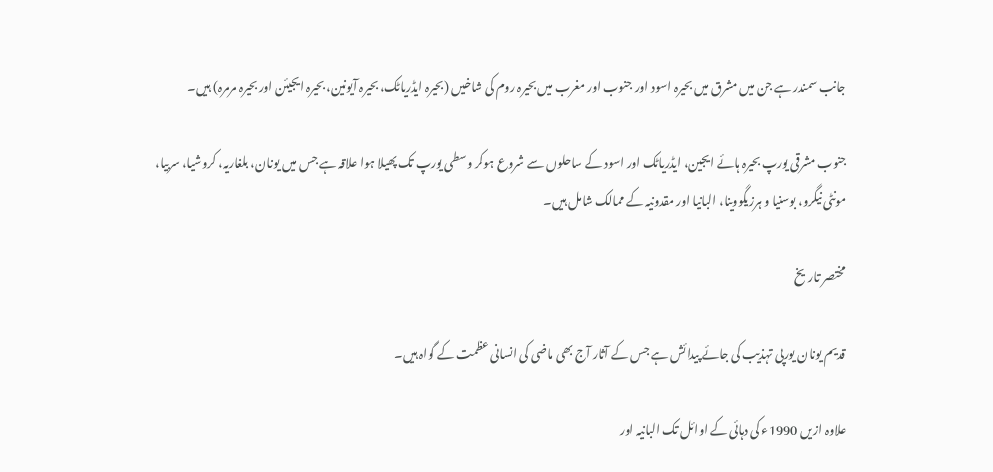جانب سمندر ہے جن میں مشرق میں بحیرہ اسود اور جنوب اور مغرب میں بحیرہ روم کی شاخیں (بحیرہ ایڈریاٹک، بحیرہ آیونین، بحیرہ ایجیئن اور بحیرہ مرمرہ) ہیں۔

جنوب مشرقی یورپ بحیرہ ہائے ایجین، ایڈریاٹک اور اسود کے ساحلوں سے شروع ہوکر وسطی یورپ تک پھیلا ہوا علاقہ ہے جس میں یونان، بلغاریہ، کروشیا، سربیا، مونٹی نیگرو، بوسنیا و ہرزیگووینا، البانیا اور مقدونیہ کے ممالک شامل ہیں۔

مختصر تاریخ

قدیم یونان یورپی تہذیب کی جائے پیدائش ہے جس کے آثار آج بھی ماضی کی انسانی عظمت کے گواہ ہیں۔

علاوہ ازیں 1990ء کی دہائی کے اوائل تک البانیہ اور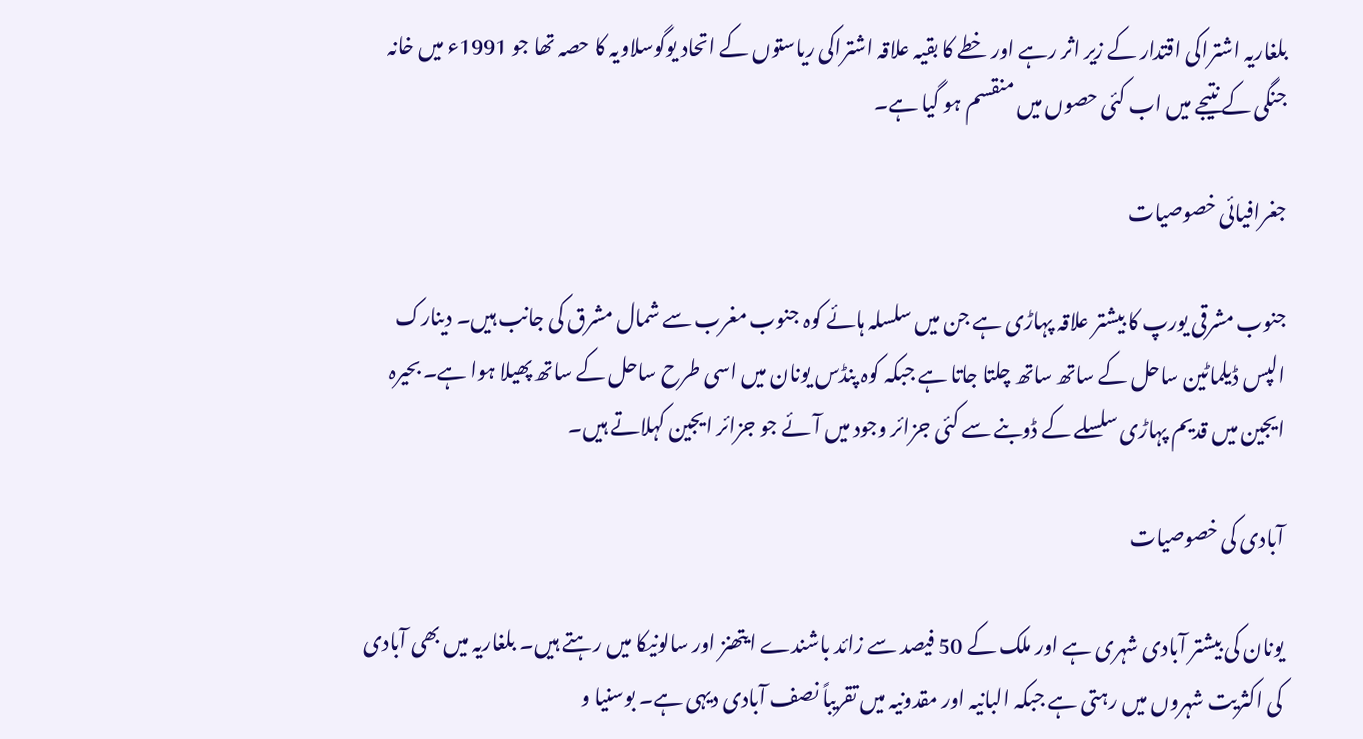بلغاریہ اشتراکی اقتدار کے زیر اثر رہے اور خطے کا بقیہ علاقہ اشتراکی ریاستوں کے اتحاد یوگوسلاویہ کا حصہ تھا جو 1991ء میں خانہ جنگی کے نتیجے میں اب کئی حصوں میں منقسم ہو گیا ہے۔

جغرافیائی خصوصیات

جنوب مشرقی یورپ کا بیشتر علاقہ پہاڑی ہے جن میں سلسلہ ہائے کوہ جنوب مغرب سے شمال مشرق کی جانب ہیں۔ دینارک الپس ڈیلماٹین ساحل کے ساتھ ساتھ چلتا جاتا ہے جبکہ کوہ پنڈس یونان میں اسی طرح ساحل کے ساتھ پھیلا ہوا ہے۔ بحیرہ ایجین میں قدیم پہاڑی سلسلے کے ڈوبنے سے کئی جزائر وجود میں آئے جو جزائر ایجین کہلاتے ہیں۔

آبادی کی خصوصیات

یونان کی بیشتر آبادی شہری ہے اور ملک کے 50 فیصد سے زائد باشندے ایتھنز اور سالونیکا میں رہتے ہیں۔ بلغاریہ میں بھی آبادی کی اکثریت شہروں میں رہتی ہے جبکہ البانیہ اور مقدونیہ میں تقریباً نصف آبادی دیہی ہے۔ بوسنیا و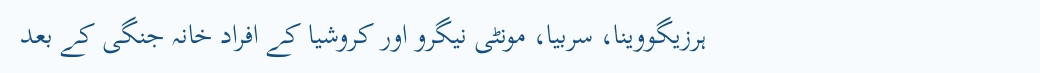ہرزیگووینا، سربیا، مونٹی نیگرو اور کروشیا کے افراد خانہ جنگی کے بعد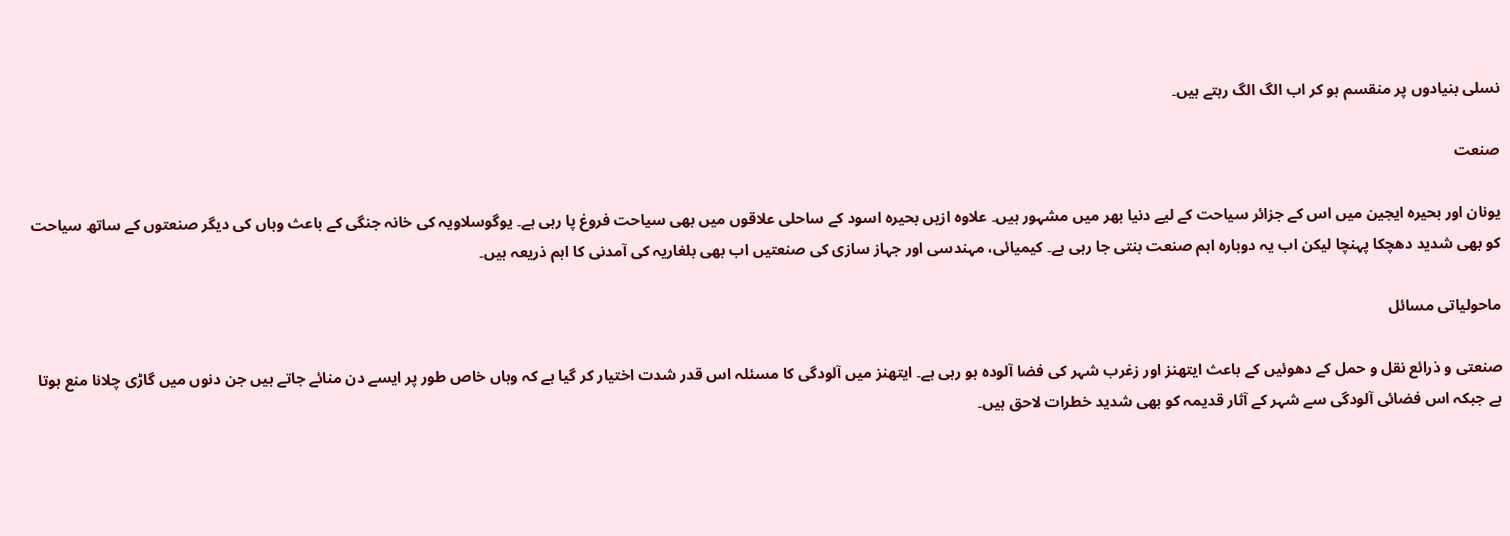نسلی بنیادوں پر منقسم ہو کر اب الگ الگ رہتے ہیں۔

صنعت

یونان اور بحیرہ ایجین میں اس کے جزائر سیاحت کے لیے دنیا بھر میں مشہور ہیں۔ علاوہ ازیں بحیرہ اسود کے ساحلی علاقوں میں بھی سیاحت فروغ پا رہی ہے۔ یوگوسلاویہ کی خانہ جنگی کے باعث وہاں کی دیگر صنعتوں کے ساتھ سیاحت کو بھی شدید دھچکا پہنچا لیکن اب یہ دوبارہ اہم صنعت بنتی جا رہی ہے۔ کیمیائی، مہندسی اور جہاز سازی کی صنعتیں اب بھی بلغاریہ کی آمدنی کا اہم ذریعہ ہیں۔

ماحولیاتی مسائل

صنعتی و ذرائع نقل و حمل کے دھوئیں کے باعث ایتھنز اور زغرب شہر کی فضا آلودہ ہو رہی ہے۔ ایتھنز میں آلودگی کا مسئلہ اس قدر شدت اختیار کر گیا ہے کہ وہاں خاص طور پر ایسے دن منائے جاتے ہیں جن دنوں میں گاڑی چلانا منع ہوتا ہے جبکہ اس فضائی آلودگی سے شہر کے آثار قدیمہ کو بھی شدید خطرات لاحق ہیں۔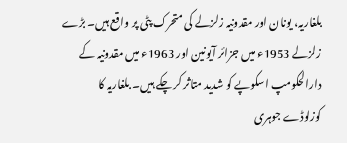بلغاریہ، یونان اور مقدونیہ زلزلے کی متحرک پٹی پر واقع ہیں۔ بڑے زلزلے 1953ء میں جزائر آیونین اور 1963ء میں مقدونیہ کے دارالحکومپ اسکوپے کو شدید متاثر کر چکے ہیں۔ بلغاریہ کا کوزلوڈے جوہری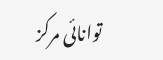توانائی مرکز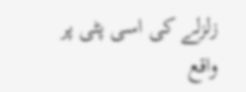زلزلے کی اسی پٹی پر واقع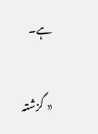ہے۔

« گزشتہ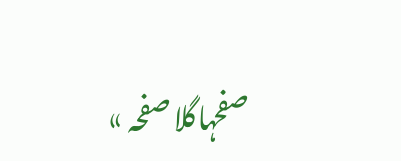صفحہاگلا صفحہ »